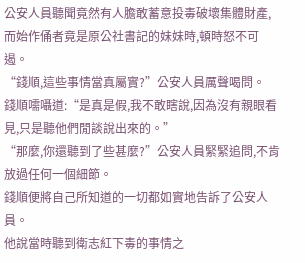公安人員聽聞竟然有人膽敢蓄意投毒破壞集體財產,而始作俑者竟是原公社書記的妹妹時,頓時怒不可遏。
“錢順,這些事情當真屬實?”公安人員厲聲喝問。
錢順嚅囁道:“是真是假,我不敢瞎說,因為沒有親眼看見,只是聽他們閒談說出來的。”
“那麼,你還聽到了些甚麼?”公安人員緊緊追問,不肯放過任何一個細節。
錢順便將自己所知道的一切都如實地告訴了公安人員。
他說當時聽到衛志紅下毒的事情之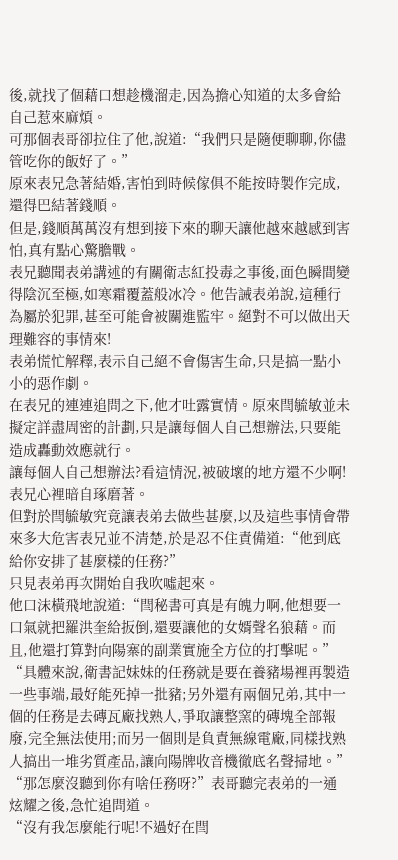後,就找了個藉口想趁機溜走,因為擔心知道的太多會給自己惹來麻煩。
可那個表哥卻拉住了他,說道:“我們只是隨便聊聊,你儘管吃你的飯好了。”
原來表兄急著結婚,害怕到時候傢俱不能按時製作完成,還得巴結著錢順。
但是,錢順萬萬沒有想到接下來的聊天讓他越來越感到害怕,真有點心驚膽戰。
表兄聽聞表弟講述的有關衛志紅投毒之事後,面色瞬間變得陰沉至極,如寒霜覆蓋般冰冷。他告誡表弟說,這種行為屬於犯罪,甚至可能會被關進監牢。絕對不可以做出天理難容的事情來!
表弟慌忙解釋,表示自己絕不會傷害生命,只是搞一點小小的惡作劇。
在表兄的連連追問之下,他才吐露實情。原來閆毓敏並未擬定詳盡周密的計劃,只是讓每個人自己想辦法,只要能造成轟動效應就行。
讓每個人自己想辦法?看這情況,被破壞的地方還不少啊!表兄心裡暗自琢磨著。
但對於閆毓敏究竟讓表弟去做些甚麼,以及這些事情會帶來多大危害表兄並不清楚,於是忍不住責備道:“他到底給你安排了甚麼樣的任務?”
只見表弟再次開始自我吹噓起來。
他口沫橫飛地說道:“閆秘書可真是有魄力啊,他想要一口氣就把羅洪奎給扳倒,還要讓他的女婿聲名狼藉。而且,他還打算對向陽寨的副業實施全方位的打擊呢。”
“具體來說,衛書記妹妹的任務就是要在養豬場裡再製造一些事端,最好能死掉一批豬;另外還有兩個兄弟,其中一個的任務是去磚瓦廠找熟人,爭取讓整窯的磚塊全部報廢,完全無法使用;而另一個則是負責無線電廠,同樣找熟人搞出一堆劣質產品,讓向陽牌收音機徹底名聲掃地。”
“那怎麼沒聽到你有啥任務呀?”表哥聽完表弟的一通炫耀之後,急忙追問道。
“沒有我怎麼能行呢!不過好在閆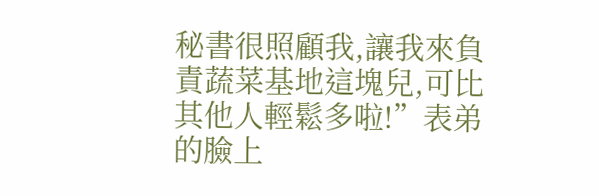秘書很照顧我,讓我來負責蔬菜基地這塊兒,可比其他人輕鬆多啦!”表弟的臉上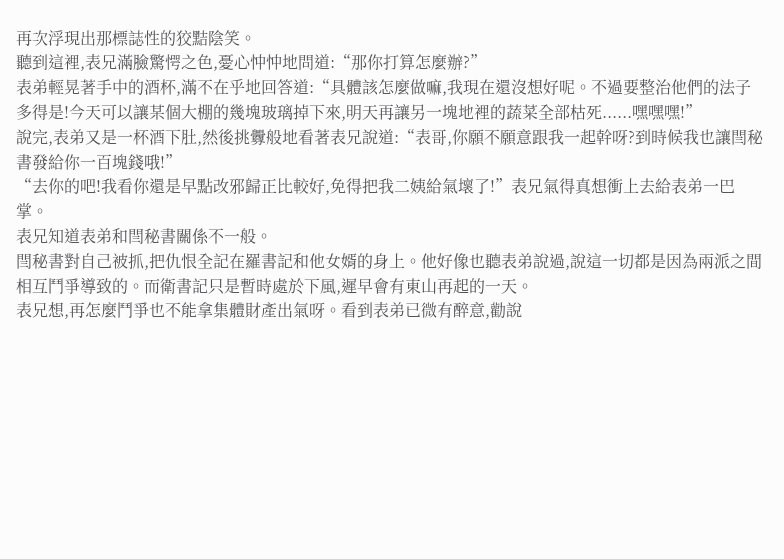再次浮現出那標誌性的狡黠陰笑。
聽到這裡,表兄滿臉驚愕之色,憂心忡忡地問道:“那你打算怎麼辦?”
表弟輕晃著手中的酒杯,滿不在乎地回答道:“具體該怎麼做嘛,我現在還沒想好呢。不過要整治他們的法子多得是!今天可以讓某個大棚的幾塊玻璃掉下來,明天再讓另一塊地裡的蔬菜全部枯死......嘿嘿嘿!”
說完,表弟又是一杯酒下肚,然後挑釁般地看著表兄說道:“表哥,你願不願意跟我一起幹呀?到時候我也讓閆秘書發給你一百塊錢哦!”
“去你的吧!我看你還是早點改邪歸正比較好,免得把我二姨給氣壞了!”表兄氣得真想衝上去給表弟一巴掌。
表兄知道表弟和閆秘書關係不一般。
閆秘書對自己被抓,把仇恨全記在羅書記和他女婿的身上。他好像也聽表弟說過,說這一切都是因為兩派之間相互鬥爭導致的。而衛書記只是暫時處於下風,遲早會有東山再起的一天。
表兄想,再怎麼鬥爭也不能拿集體財產出氣呀。看到表弟已微有醉意,勸說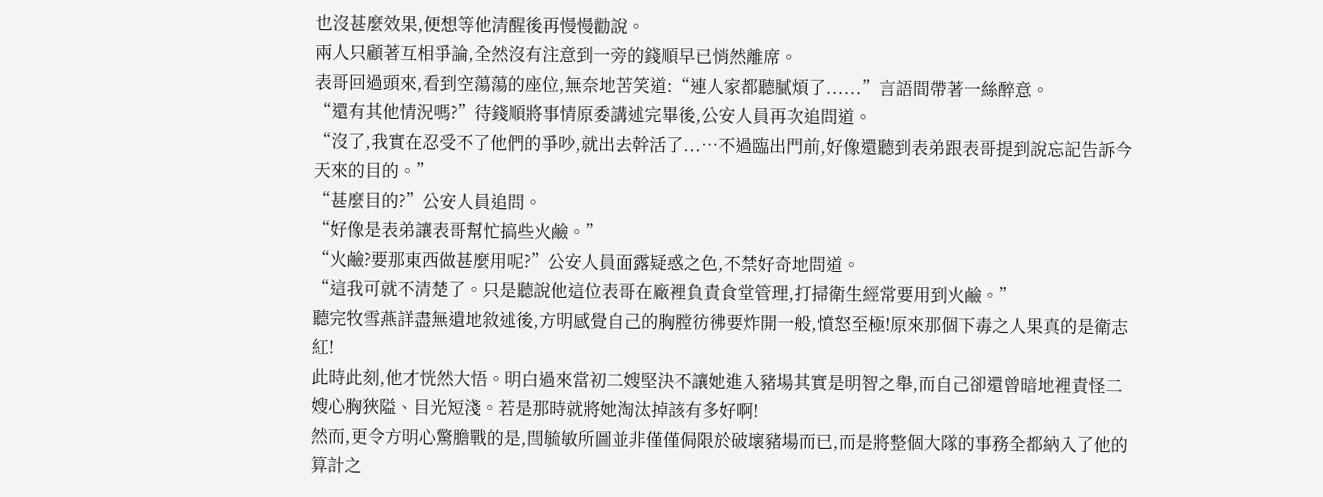也沒甚麼效果,便想等他清醒後再慢慢勸說。
兩人只顧著互相爭論,全然沒有注意到一旁的錢順早已悄然離席。
表哥回過頭來,看到空蕩蕩的座位,無奈地苦笑道:“連人家都聽膩煩了......”言語間帶著一絲醉意。
“還有其他情況嗎?”待錢順將事情原委講述完畢後,公安人員再次追問道。
“沒了,我實在忍受不了他們的爭吵,就出去幹活了...…不過臨出門前,好像還聽到表弟跟表哥提到說忘記告訴今天來的目的。”
“甚麼目的?”公安人員追問。
“好像是表弟讓表哥幫忙搞些火鹼。”
“火鹼?要那東西做甚麼用呢?”公安人員面露疑惑之色,不禁好奇地問道。
“這我可就不清楚了。只是聽說他這位表哥在廠裡負責食堂管理,打掃衛生經常要用到火鹼。”
聽完牧雪燕詳盡無遺地敘述後,方明感覺自己的胸膛彷彿要炸開一般,憤怒至極!原來那個下毒之人果真的是衛志紅!
此時此刻,他才恍然大悟。明白過來當初二嫂堅決不讓她進入豬場其實是明智之舉,而自己卻還曾暗地裡責怪二嫂心胸狹隘、目光短淺。若是那時就將她淘汰掉該有多好啊!
然而,更令方明心驚膽戰的是,閆毓敏所圖並非僅僅侷限於破壞豬場而已,而是將整個大隊的事務全都納入了他的算計之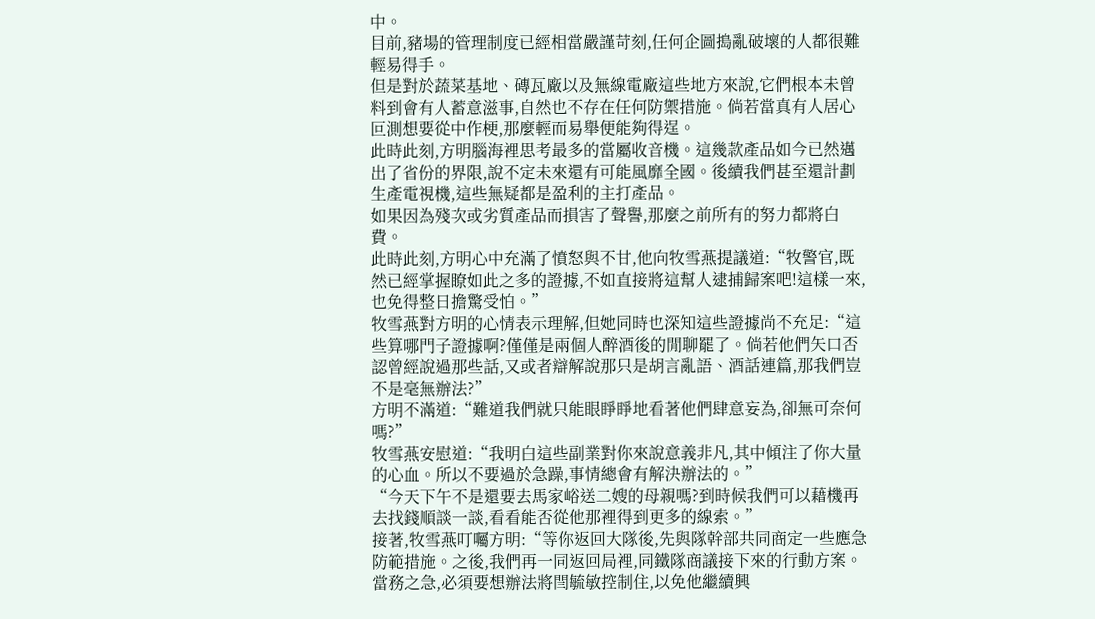中。
目前,豬場的管理制度已經相當嚴謹苛刻,任何企圖搗亂破壞的人都很難輕易得手。
但是對於蔬菜基地、磚瓦廠以及無線電廠這些地方來說,它們根本未曾料到會有人蓄意滋事,自然也不存在任何防禦措施。倘若當真有人居心叵測想要從中作梗,那麼輕而易舉便能夠得逞。
此時此刻,方明腦海裡思考最多的當屬收音機。這幾款產品如今已然邁出了省份的界限,說不定未來還有可能風靡全國。後續我們甚至還計劃生產電視機,這些無疑都是盈利的主打產品。
如果因為殘次或劣質產品而損害了聲譽,那麼之前所有的努力都將白費。
此時此刻,方明心中充滿了憤怒與不甘,他向牧雪燕提議道:“牧警官,既然已經掌握瞭如此之多的證據,不如直接將這幫人逮捕歸案吧!這樣一來,也免得整日擔驚受怕。”
牧雪燕對方明的心情表示理解,但她同時也深知這些證據尚不充足:“這些算哪門子證據啊?僅僅是兩個人醉酒後的閒聊罷了。倘若他們矢口否認曾經說過那些話,又或者辯解說那只是胡言亂語、酒話連篇,那我們豈不是毫無辦法?”
方明不滿道:“難道我們就只能眼睜睜地看著他們肆意妄為,卻無可奈何嗎?”
牧雪燕安慰道:“我明白這些副業對你來說意義非凡,其中傾注了你大量的心血。所以不要過於急躁,事情總會有解決辦法的。”
“今天下午不是還要去馬家峪送二嫂的母親嗎?到時候我們可以藉機再去找錢順談一談,看看能否從他那裡得到更多的線索。”
接著,牧雪燕叮囑方明:“等你返回大隊後,先與隊幹部共同商定一些應急防範措施。之後,我們再一同返回局裡,同鐵隊商議接下來的行動方案。當務之急,必須要想辦法將閆毓敏控制住,以免他繼續興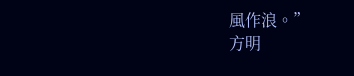風作浪。”
方明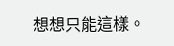想想只能這樣。